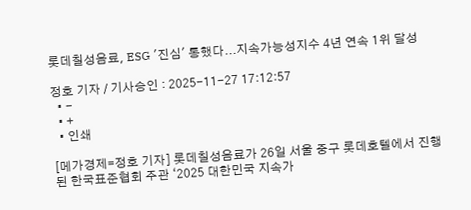롯데칠성음료, ESG '진심' 통했다...지속가능성지수 4년 연속 1위 달성

정호 기자 / 기사승인 : 2025-11-27 17:12:57
  • -
  • +
  • 인쇄

[메가경제=정호 기자] 롯데칠성음료가 26일 서울 중구 롯데호텔에서 진행된 한국표준협회 주관 ‘2025 대한민국 지속가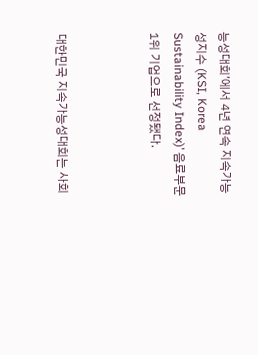능성대회’에서 4년 연속 지속가능성지수 (KSI, Korea Sustainability Index)’ 음료부문 1위 기업으로 선정됐다.



대한민국 지속가능성대회는 사회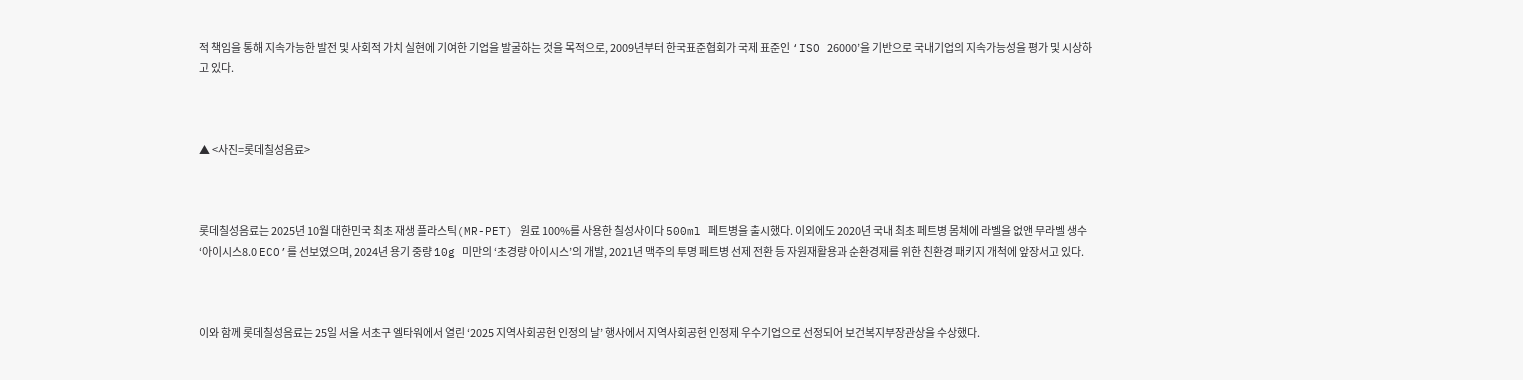적 책임을 통해 지속가능한 발전 및 사회적 가치 실현에 기여한 기업을 발굴하는 것을 목적으로, 2009년부터 한국표준협회가 국제 표준인 ‘ISO 26000’을 기반으로 국내기업의 지속가능성을 평가 및 시상하고 있다.



▲ <사진=롯데칠성음료>



롯데칠성음료는 2025년 10월 대한민국 최초 재생 플라스틱(MR-PET) 원료 100%를 사용한 칠성사이다 500ml 페트병을 출시했다. 이외에도 2020년 국내 최초 페트병 몸체에 라벨을 없앤 무라벨 생수 ‘아이시스8.0 ECO’를 선보였으며, 2024년 용기 중량 10g 미만의 ‘초경량 아이시스’의 개발, 2021년 맥주의 투명 페트병 선제 전환 등 자원재활용과 순환경제를 위한 친환경 패키지 개척에 앞장서고 있다.



이와 함께 롯데칠성음료는 25일 서울 서초구 엘타워에서 열린 ‘2025 지역사회공헌 인정의 날’ 행사에서 지역사회공헌 인정제 우수기업으로 선정되어 보건복지부장관상을 수상했다.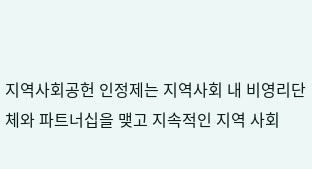지역사회공헌 인정제는 지역사회 내 비영리단체와 파트너십을 맺고 지속적인 지역 사회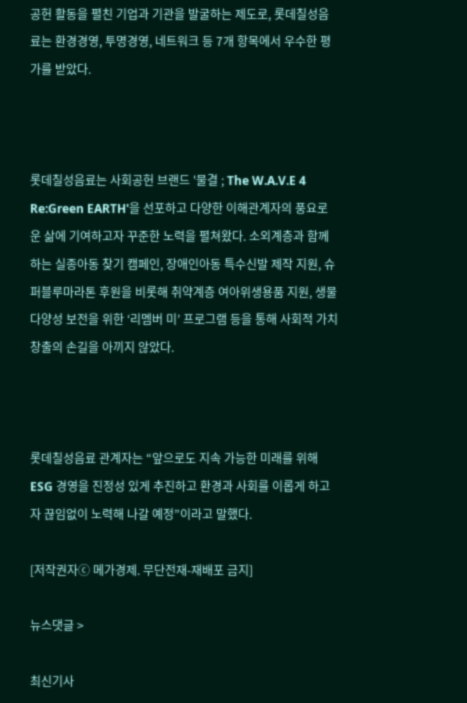공헌 활동을 펼친 기업과 기관을 발굴하는 제도로, 롯데칠성음료는 환경경영, 투명경영, 네트워크 등 7개 항목에서 우수한 평가를 받았다.



롯데칠성음료는 사회공헌 브랜드 '물결 ; The W.A.V.E 4 Re:Green EARTH'을 선포하고 다양한 이해관계자의 풍요로운 삶에 기여하고자 꾸준한 노력을 펼쳐왔다. 소외계층과 함께 하는 실종아동 찾기 캠페인, 장애인아동 특수신발 제작 지원, 슈퍼블루마라톤 후원을 비롯해 취약계층 여아위생용품 지원, 생물 다양성 보전을 위한 ‘리멤버 미’ 프로그램 등을 통해 사회적 가치 창출의 손길을 아끼지 않았다.



롯데칠성음료 관계자는 “앞으로도 지속 가능한 미래를 위해 ESG 경영을 진정성 있게 추진하고 환경과 사회를 이롭게 하고자 끊임없이 노력해 나갈 예정”이라고 말했다.

[저작권자ⓒ 메가경제. 무단전재-재배포 금지]

뉴스댓글 >

최신기사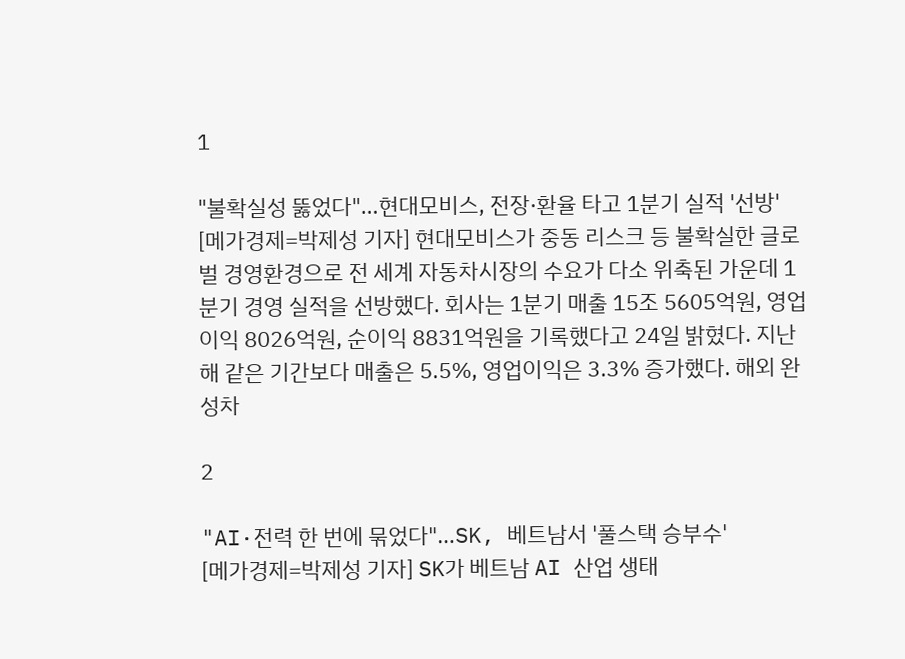1

"불확실성 뚫었다"…현대모비스, 전장·환율 타고 1분기 실적 '선방'
[메가경제=박제성 기자] 현대모비스가 중동 리스크 등 불확실한 글로벌 경영환경으로 전 세계 자동차시장의 수요가 다소 위축된 가운데 1분기 경영 실적을 선방했다. 회사는 1분기 매출 15조 5605억원, 영업이익 8026억원, 순이익 8831억원을 기록했다고 24일 밝혔다. 지난해 같은 기간보다 매출은 5.5%, 영업이익은 3.3% 증가했다. 해외 완성차

2

"AI·전력 한 번에 묶었다"…SK, 베트남서 '풀스택 승부수'
[메가경제=박제성 기자] SK가 베트남 AI 산업 생태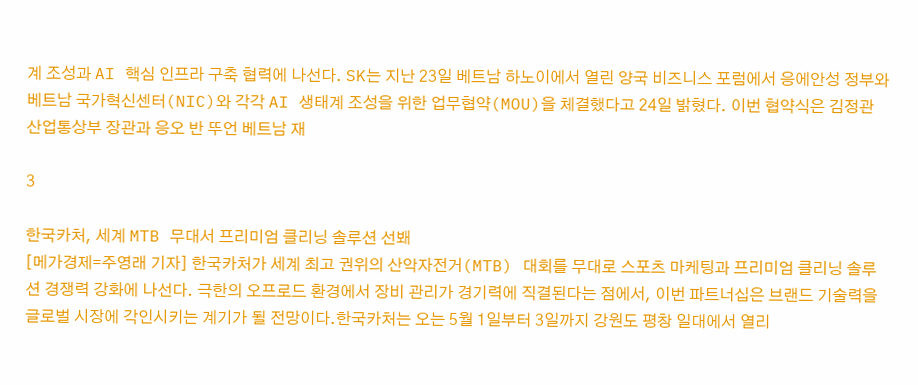계 조성과 AI 핵심 인프라 구축 협력에 나선다. SK는 지난 23일 베트남 하노이에서 열린 양국 비즈니스 포럼에서 응에안성 정부와 베트남 국가혁신센터(NIC)와 각각 AI 생태계 조성을 위한 업무협약(MOU)을 체결했다고 24일 밝혔다. 이번 협약식은 김정관 산업통상부 장관과 응오 반 뚜언 베트남 재

3

한국카처, 세계 MTB 무대서 프리미엄 클리닝 솔루션 선봬
[메가경제=주영래 기자] 한국카처가 세계 최고 권위의 산악자전거(MTB) 대회를 무대로 스포츠 마케팅과 프리미엄 클리닝 솔루션 경쟁력 강화에 나선다. 극한의 오프로드 환경에서 장비 관리가 경기력에 직결된다는 점에서, 이번 파트너십은 브랜드 기술력을 글로벌 시장에 각인시키는 계기가 될 전망이다.한국카처는 오는 5월 1일부터 3일까지 강원도 평창 일대에서 열리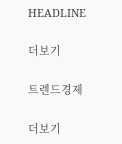HEADLINE

더보기

트렌드경제

더보기